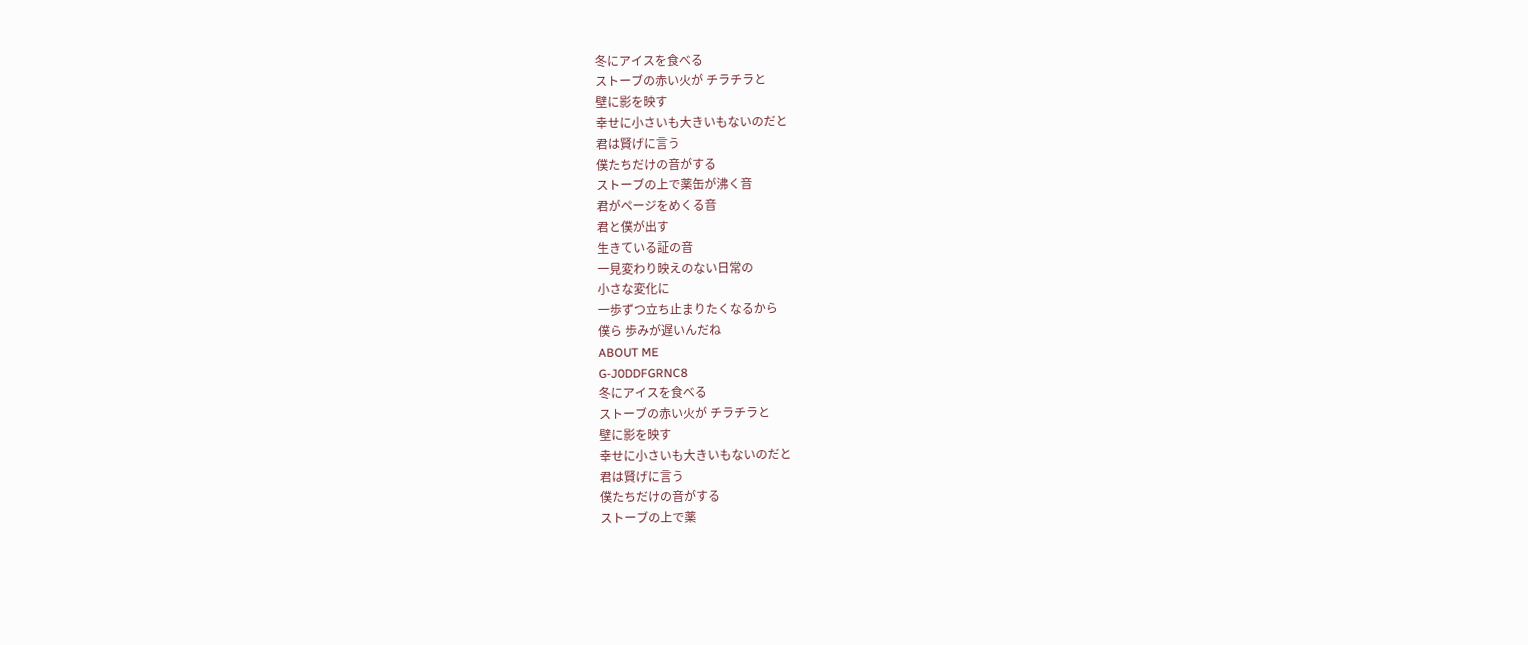冬にアイスを食べる
ストーブの赤い火が チラチラと
壁に影を映す
幸せに小さいも大きいもないのだと
君は賢げに言う
僕たちだけの音がする
ストーブの上で薬缶が沸く音
君がページをめくる音
君と僕が出す
生きている証の音
一見変わり映えのない日常の
小さな変化に
一歩ずつ立ち止まりたくなるから
僕ら 歩みが遅いんだね
ABOUT ME
G-J0DDFGRNC8
冬にアイスを食べる
ストーブの赤い火が チラチラと
壁に影を映す
幸せに小さいも大きいもないのだと
君は賢げに言う
僕たちだけの音がする
ストーブの上で薬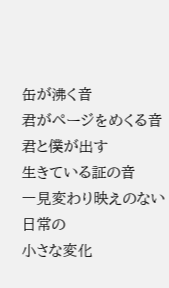缶が沸く音
君がページをめくる音
君と僕が出す
生きている証の音
一見変わり映えのない日常の
小さな変化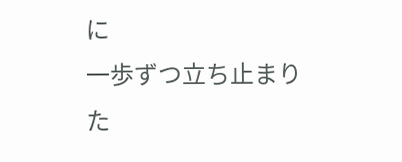に
一歩ずつ立ち止まりた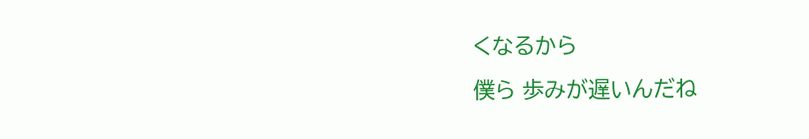くなるから
僕ら 歩みが遅いんだね